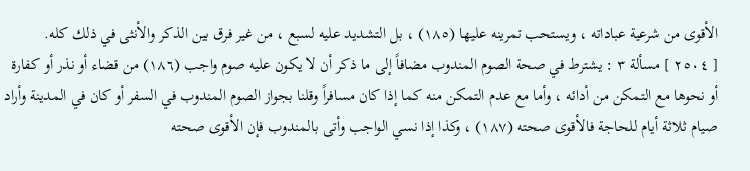الأقوى من شرعية عباداته ، ويستحب تمرينه عليها (١٨٥) ، بل التشديد عليه لسبع ، من غير فرق بين الذكر والأنثى في ذلك كله.
[ ٢٥٠٤ ] مسألة ٣ : يشترط في صحة الصوم المندوب مضافاً إلى ما ذكر أن لا يكون عليه صوم واجب (١٨٦) من قضاء أو نذر أو كفارة أو نحوها مع التمكن من أدائه ، وأما مع عدم التمكن منه كما إذا كان مسافراً وقلنا بجواز الصوم المندوب في السفر أو كان في المدينة وأراد صيام ثلاثة أيام للحاجة فالأقوى صحته (١٨٧) ، وكذا إذا نسي الواجب وأتى بالمندوب فإن الأقوى صحته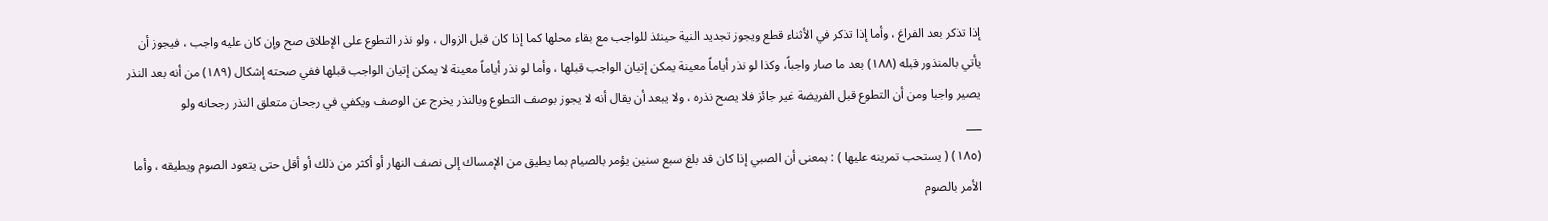إذا تذكر بعد الفراغ ، وأما إذا تذكر في الأثناء قطع ويجوز تجديد النية حينئذ للواجب مع بقاء محلها كما إذا كان قبل الزوال ، ولو نذر التطوع على الإطلاق صح وإن كان عليه واجب ، فيجوز أن يأتي بالمنذور قبله (١٨٨) بعد ما صار واجباً، وكذا لو نذر أياماً معينة يمكن إتيان الواجب قبلها ، وأما لو نذر أياماً معينة لا يمكن إتيان الواجب قبلها ففي صحته إشكال (١٨٩) من أنه بعد النذر يصير واجبا ومن أن التطوع قبل الفريضة غير جائز فلا يصح نذره ، ولا يبعد أن يقال أنه لا يجوز بوصف التطوع وبالنذر يخرج عن الوصف ويكفي في رجحان متعلق النذر رجحانه ولو
___
(١٨٥) ( يستحب تمرينه عليها ) : بمعنى أن الصبي إذا كان قد بلغ سبع سنين يؤمر بالصيام بما يطيق من الإمساك إلى نصف النهار أو أكثر من ذلك أو أقل حتى يتعود الصوم ويطيقه ، وأما الأمر بالصوم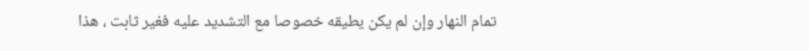تمام النهار وإن لم يكن يطيقه خصوصا مع التشديد عليه فغير ثابت ، هذا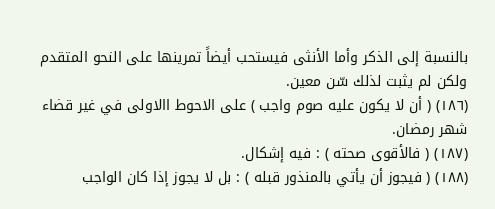بالنسبة إلى الذكر وأما الأنثى فيستحب أيضاً تمرينها على النحو المتقدم ولكن لم يثبت لذلك سّن معين.
(١٨٦) ( أن لا يكون عليه صوم واجب ) على الاحوط االاولى في غير قضاء شهر رمضان.
(١٨٧) ( فالأقوى صحته ) : فيه إشكال.
(١٨٨) ( فيجوز أن يأتي بالمنذور قبله ) : بل لا يجوز إذا كان الواجب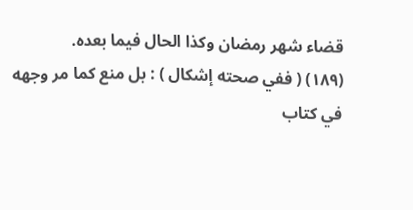قضاء شهر رمضان وكذا الحال فيما بعده.
(١٨٩) ( ففي صحته إشكال ) : بل منع كما مر وجهه في كتاب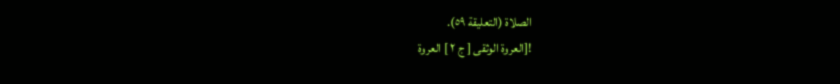الصلاة (التعليقة ٥٩).
![العروة الوثقى [ ج ٢ ] العروة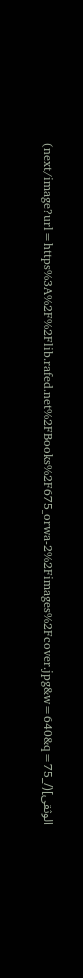الوثقى](/_next/image?url=https%3A%2F%2Flib.rafed.net%2FBooks%2F675_orwa-2%2Fimages%2Fcover.jpg&w=640&q=75)